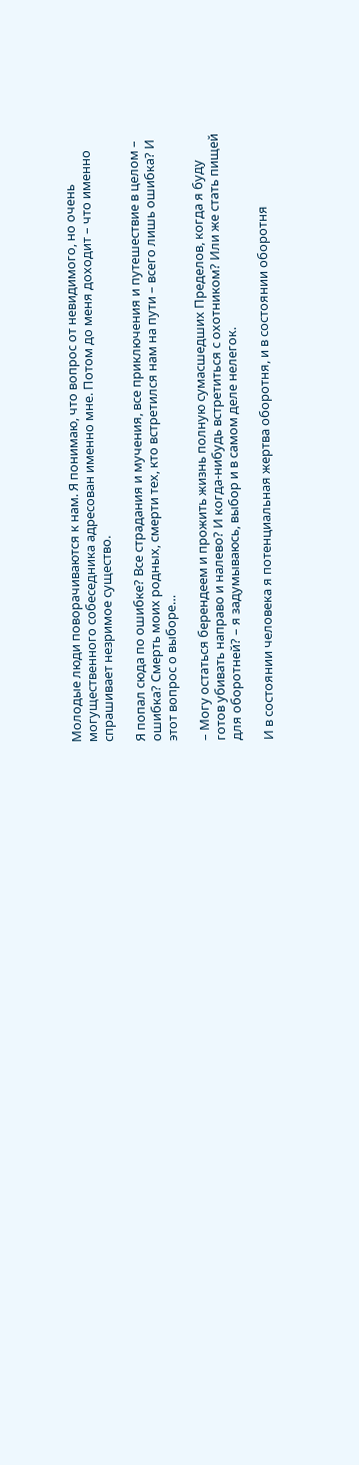Молодые люди поворачиваются к нам. Я понимаю, что вопрос от невидимого, но очень могущественного собеседника адресован именно мне. Потом до меня доходит – что именно спрашивает незримое существо.

Я попал сюда по ошибке? Все страдания и мучения, все приключения и путешествие в целом – ошибка? Смерть моих родных, смерти тех, кто встретился нам на пути – всего лишь ошибка? И этот вопрос о выборе…

– Могу остаться берендеем и прожить жизнь полную сумасшедших Пределов, когда я буду готов убивать направо и налево? И когда-нибудь встретиться с охотником? Или же стать пищей для оборотней? – я задумываюсь, выбор и в самом деле нелегок.

И в состоянии человека я потенциальная жертва оборотня, и в состоянии оборотня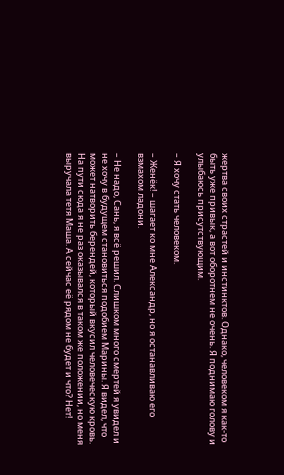жертва своих страстей и инстинктов. Однако, человеком я как-то быть уже привык, а вот оборотнем не очень. Я поднимаю голову и улыбаюсь присутствующим.

– Я хочу стать человеком.

– Женёк! – шагает ко мне Александр, но я останавливаю его взмахом ладони.

– Не надо, Сань, я всё решил. Слишком много смертей я увидел и не хочу в будущем становиться подобием Марины. Я видел, что может натворить берендей, который вкусил человеческую кровь. На пути сюда я не раз оказывался в таком же положении, но меня выручала тетя Маша. А сейчас её рядом не будет и что? Нет!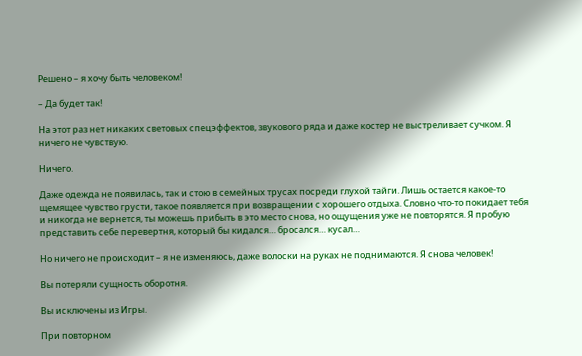Решено – я хочу быть человеком!

– Да будет так!

На этот раз нет никаких световых спецэффектов, звукового ряда и даже костер не выстреливает сучком. Я ничего не чувствую.

Ничего.

Даже одежда не появилась, так и стою в семейных трусах посреди глухой тайги. Лишь остается какое-то щемящее чувство грусти, такое появляется при возвращении с хорошего отдыха. Словно что-то покидает тебя и никогда не вернется, ты можешь прибыть в это место снова, но ощущения уже не повторятся. Я пробую представить себе перевертня, который бы кидался… бросался… кусал…

Но ничего не происходит – я не изменяюсь, даже волоски на руках не поднимаются. Я снова человек!

Вы потеряли сущность оборотня.

Вы исключены из Игры.

При повторном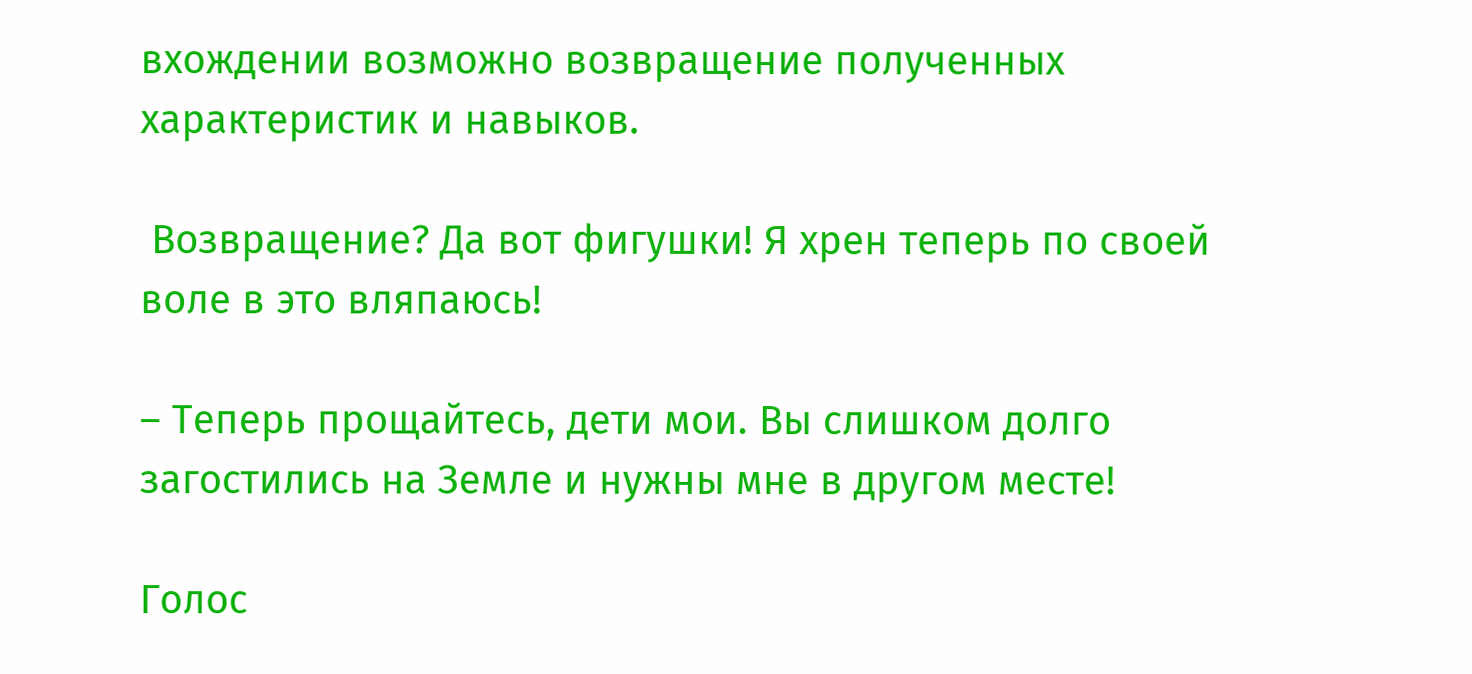вхождении возможно возвращение полученных характеристик и навыков.

 Возвращение? Да вот фигушки! Я хрен теперь по своей воле в это вляпаюсь!

– Теперь прощайтесь, дети мои. Вы слишком долго загостились на Земле и нужны мне в другом месте!

Голос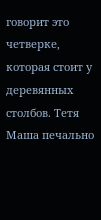говорит это четверке, которая стоит у деревянных столбов. Тетя Маша печально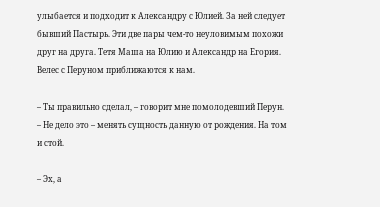улыбается и подходит к Александру с Юлией. За ней следует бывший Пастырь. Эти две пары чем-то неуловимым похожи друг на друга. Тетя Маша на Юлию и Александр на Егория. Велес с Перуном приближаются к нам.

– Ты правильно сделал, – говорит мне помолодевший Перун. – Не дело это – менять сущность данную от рождения. На том и стой.

– Эх, а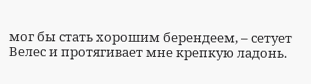мог бы стать хорошим берендеем, – сетует Велес и протягивает мне крепкую ладонь.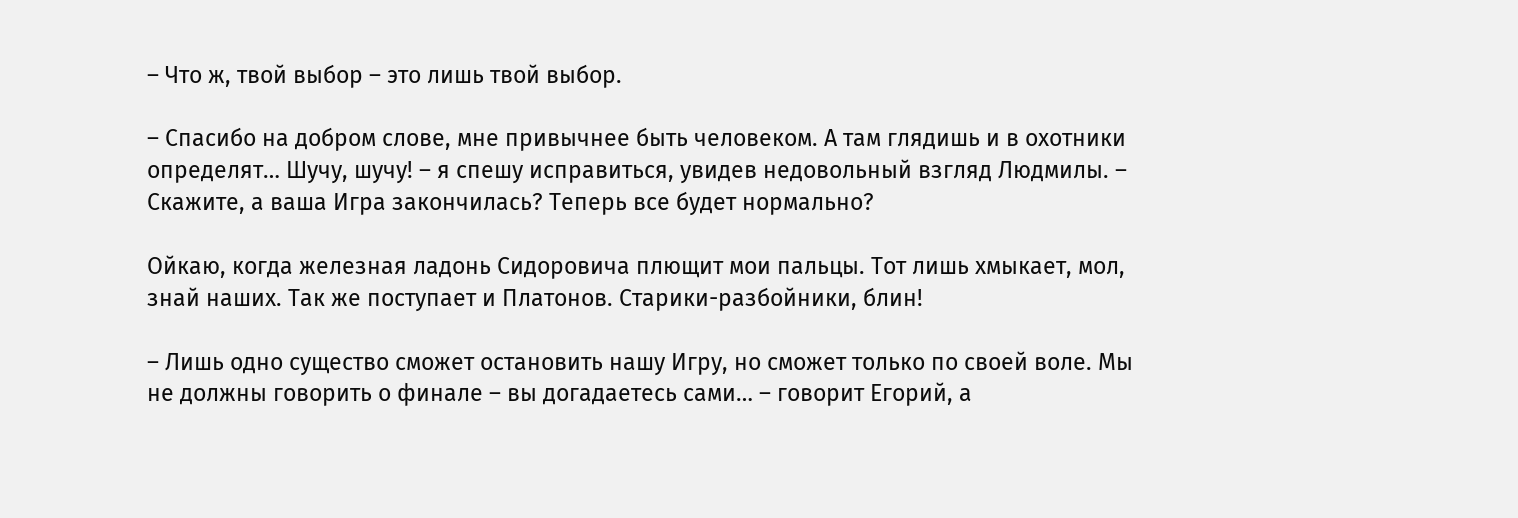– Что ж, твой выбор – это лишь твой выбор.

– Спасибо на добром слове, мне привычнее быть человеком. А там глядишь и в охотники определят… Шучу, шучу! – я спешу исправиться, увидев недовольный взгляд Людмилы. – Скажите, а ваша Игра закончилась? Теперь все будет нормально?

Ойкаю, когда железная ладонь Сидоровича плющит мои пальцы. Тот лишь хмыкает, мол, знай наших. Так же поступает и Платонов. Старики-разбойники, блин!

– Лишь одно существо сможет остановить нашу Игру, но сможет только по своей воле. Мы не должны говорить о финале – вы догадаетесь сами… – говорит Егорий, а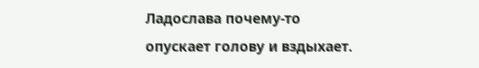Ладослава почему-то опускает голову и вздыхает.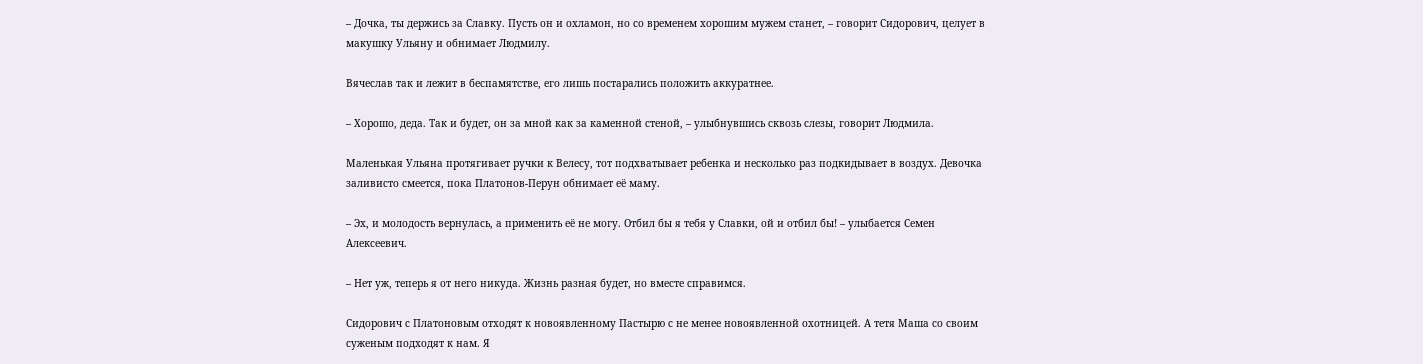– Дочка, ты держись за Славку. Пусть он и охламон, но со временем хорошим мужем станет, – говорит Сидорович, целует в макушку Ульяну и обнимает Людмилу.

Вячеслав так и лежит в беспамятстве, его лишь постарались положить аккуратнее.

– Хорошо, деда. Так и будет, он за мной как за каменной стеной, – улыбнувшись сквозь слезы, говорит Людмила.

Маленькая Ульяна протягивает ручки к Велесу, тот подхватывает ребенка и несколько раз подкидывает в воздух. Девочка заливисто смеется, пока Платонов-Перун обнимает её маму.

– Эх, и молодость вернулась, а применить её не могу. Отбил бы я тебя у Славки, ой и отбил бы! – улыбается Семен Алексеевич.

– Нет уж, теперь я от него никуда. Жизнь разная будет, но вместе справимся.

Сидорович с Платоновым отходят к новоявленному Пастырю с не менее новоявленной охотницей. А тетя Маша со своим суженым подходят к нам. Я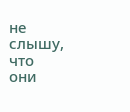не слышу, что они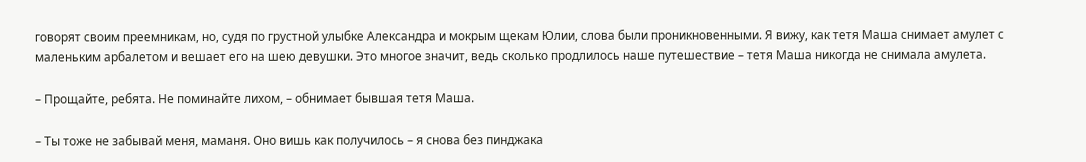говорят своим преемникам, но, судя по грустной улыбке Александра и мокрым щекам Юлии, слова были проникновенными. Я вижу, как тетя Маша снимает амулет с маленьким арбалетом и вешает его на шею девушки. Это многое значит, ведь сколько продлилось наше путешествие – тетя Маша никогда не снимала амулета.

– Прощайте, ребята. Не поминайте лихом, – обнимает бывшая тетя Маша.

– Ты тоже не забывай меня, маманя. Оно вишь как получилось – я снова без пинджака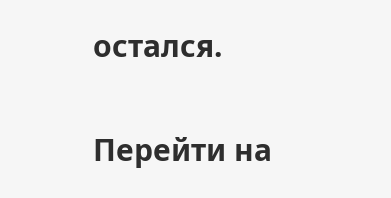остался.

Перейти на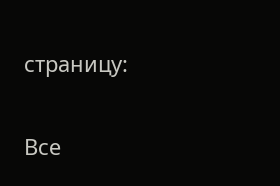страницу:

Все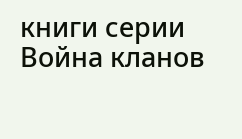книги серии Война кланов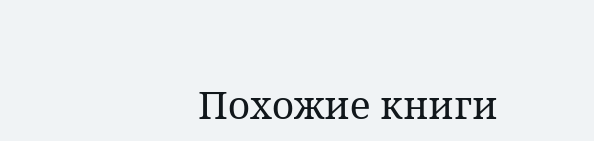Похожие книги